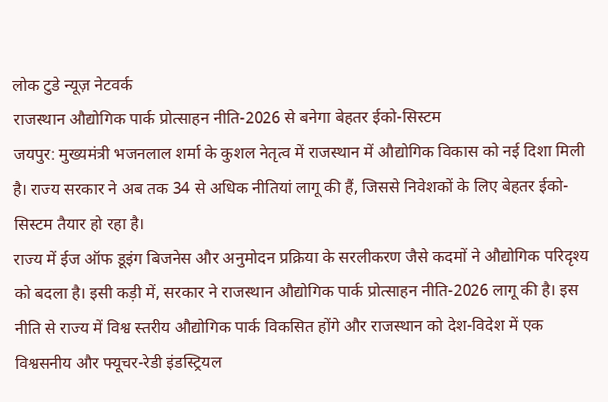लोक टुडे न्यूज़ नेटवर्क
राजस्थान औद्योगिक पार्क प्रोत्साहन नीति-2026 से बनेगा बेहतर ईको-सिस्टम
जयपुर: मुख्यमंत्री भजनलाल शर्मा के कुशल नेतृत्व में राजस्थान में औद्योगिक विकास को नई दिशा मिली है। राज्य सरकार ने अब तक 34 से अधिक नीतियां लागू की हैं, जिससे निवेशकों के लिए बेहतर ईको-सिस्टम तैयार हो रहा है।
राज्य में ईज ऑफ डूइंग बिजनेस और अनुमोदन प्रक्रिया के सरलीकरण जैसे कदमों ने औद्योगिक परिदृश्य को बदला है। इसी कड़ी में, सरकार ने राजस्थान औद्योगिक पार्क प्रोत्साहन नीति-2026 लागू की है। इस नीति से राज्य में विश्व स्तरीय औद्योगिक पार्क विकसित होंगे और राजस्थान को देश-विदेश में एक विश्वसनीय और फ्यूचर-रेडी इंडस्ट्रियल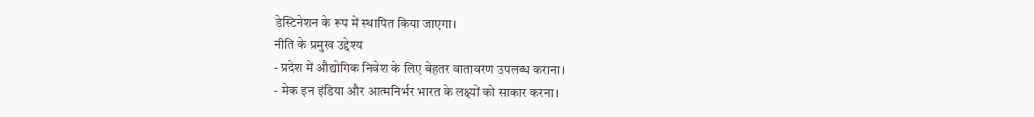डेस्टिनेशन के रूप में स्थापित किया जाएगा।
नीति के प्रमुख उद्देश्य
- प्रदेश में औद्योगिक निवेश के लिए बेहतर वातावरण उपलब्ध कराना।
- मेक इन इंडिया और आत्मनिर्भर भारत के लक्ष्यों को साकार करना।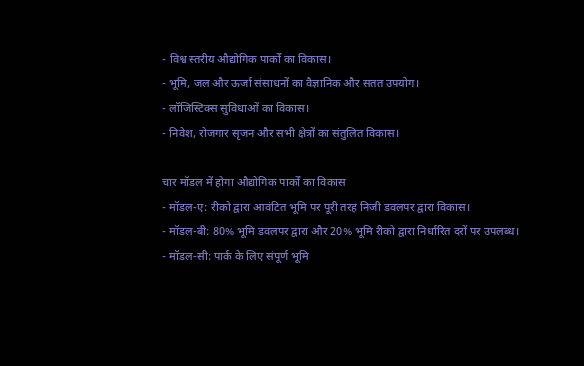- विश्व स्तरीय औद्योगिक पार्कों का विकास।
- भूमि, जल और ऊर्जा संसाधनों का वैज्ञानिक और सतत उपयोग।
- लॉजिस्टिक्स सुविधाओं का विकास।
- निवेश, रोजगार सृजन और सभी क्षेत्रों का संतुलित विकास।

चार मॉडल में होगा औद्योगिक पार्कों का विकास
- मॉडल-ए: रीको द्वारा आवंटित भूमि पर पूरी तरह निजी डवलपर द्वारा विकास।
- मॉडल-बी: 80% भूमि डवलपर द्वारा और 20% भूमि रीको द्वारा निर्धारित दरों पर उपलब्ध।
- मॉडल-सी: पार्क के लिए संपूर्ण भूमि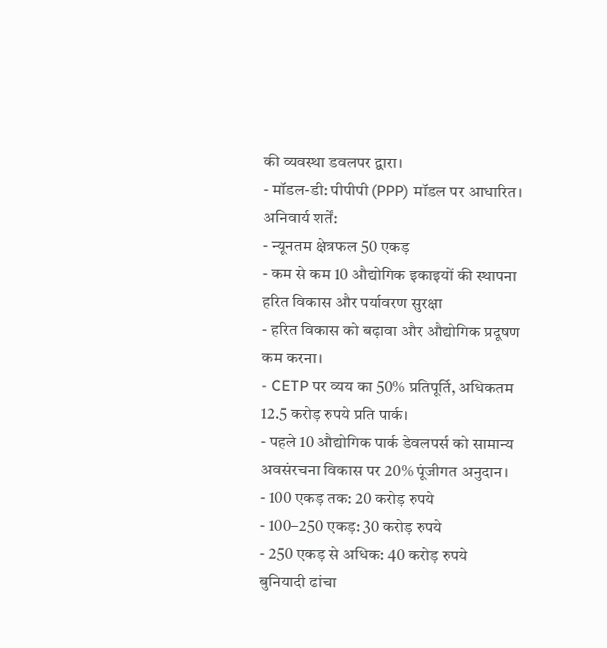की व्यवस्था डवलपर द्वारा।
- मॉडल-डी: पीपीपी (PPP) मॉडल पर आधारित।
अनिवार्य शर्तें:
- न्यूनतम क्षेत्रफल 50 एकड़
- कम से कम 10 औद्योगिक इकाइयों की स्थापना
हरित विकास और पर्यावरण सुरक्षा
- हरित विकास को बढ़ावा और औद्योगिक प्रदूषण कम करना।
- CETP पर व्यय का 50% प्रतिपूर्ति, अधिकतम 12.5 करोड़ रुपये प्रति पार्क।
- पहले 10 औद्योगिक पार्क डेवलपर्स को सामान्य अवसंरचना विकास पर 20% पूंजीगत अनुदान।
- 100 एकड़ तक: 20 करोड़ रुपये
- 100–250 एकड़: 30 करोड़ रुपये
- 250 एकड़ से अधिक: 40 करोड़ रुपये
बुनियादी ढांचा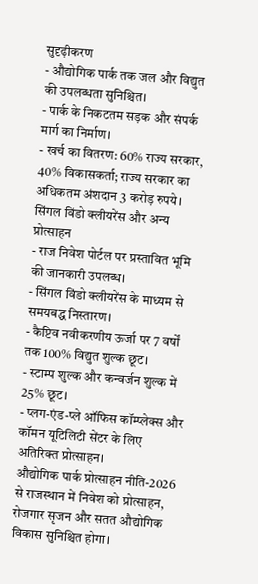सुदृढ़ीकरण
- औद्योगिक पार्क तक जल और विद्युत की उपलब्धता सुनिश्चित।
- पार्क के निकटतम सड़क और संपर्क मार्ग का निर्माण।
- खर्च का वितरण: 60% राज्य सरकार, 40% विकासकर्ता; राज्य सरकार का अधिकतम अंशदान 3 करोड़ रुपये।
सिंगल विंडो क्लीयरेंस और अन्य प्रोत्साहन
- राज निवेश पोर्टल पर प्रस्तावित भूमि की जानकारी उपलब्ध।
- सिंगल विंडो क्लीयरेंस के माध्यम से समयबद्ध निस्तारण।
- कैप्टिव नवीकरणीय ऊर्जा पर 7 वर्षों तक 100% विद्युत शुल्क छूट।
- स्टाम्प शुल्क और कन्वर्जन शुल्क में 25% छूट।
- प्लग-एंड-प्ले ऑफिस कॉम्प्लेक्स और कॉमन यूटिलिटी सेंटर के लिए अतिरिक्त प्रोत्साहन।
औद्योगिक पार्क प्रोत्साहन नीति-2026 से राजस्थान में निवेश को प्रोत्साहन, रोजगार सृजन और सतत औद्योगिक विकास सुनिश्चित होगा।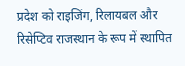प्रदेश को राइजिंग, रिलायबल और रिसेप्टिव राजस्थान के रूप में स्थापित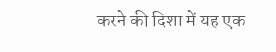करने की दिशा में यह एक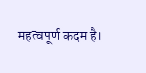महत्वपूर्ण कदम है।